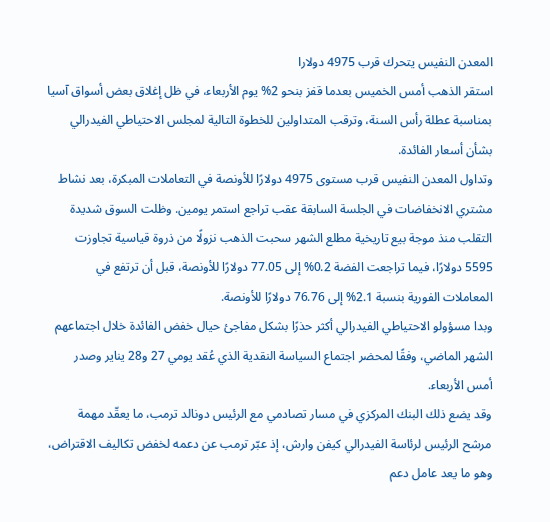المعدن النفيس يتحرك قرب 4975 دولارا
استقر الذهب أمس الخميس بعدما قفز بنحو 2% يوم الأربعاء، في ظل إغلاق بعض أسواق آسيا بمناسبة عطلة رأس السنة، وترقب المتداولين للخطوة التالية لمجلس الاحتياطي الفيدرالي بشأن أسعار الفائدة.
وتداول المعدن النفيس قرب مستوى 4975 دولارًا للأونصة في التعاملات المبكرة، بعد نشاط مشتري الانخفاضات في الجلسة السابقة عقب تراجع استمر يومين. وظلت السوق شديدة التقلب منذ موجة بيع تاريخية مطلع الشهر سحبت الذهب نزولًا من ذروة قياسية تجاوزت 5595 دولارًا، فيما تراجعت الفضة 0.2% إلى 77.05 دولارًا للأونصة، قبل أن ترتفع في المعاملات الفورية بنسبة 2.1% إلى 76.76 دولارًا للأونصة.
وبدا مسؤولو الاحتياطي الفيدرالي أكثر حذرًا بشكل مفاجئ حيال خفض الفائدة خلال اجتماعهم الشهر الماضي، وفقًا لمحضر اجتماع السياسة النقدية الذي عُقد يومي 27 و28 يناير وصدر أمس الأربعاء.
وقد يضع ذلك البنك المركزي في مسار تصادمي مع الرئيس دونالد ترمب، ما يعقّد مهمة مرشح الرئيس لرئاسة الفيدرالي كيفن وارش، إذ عبّر ترمب عن دعمه لخفض تكاليف الاقتراض، وهو ما يعد عامل دعم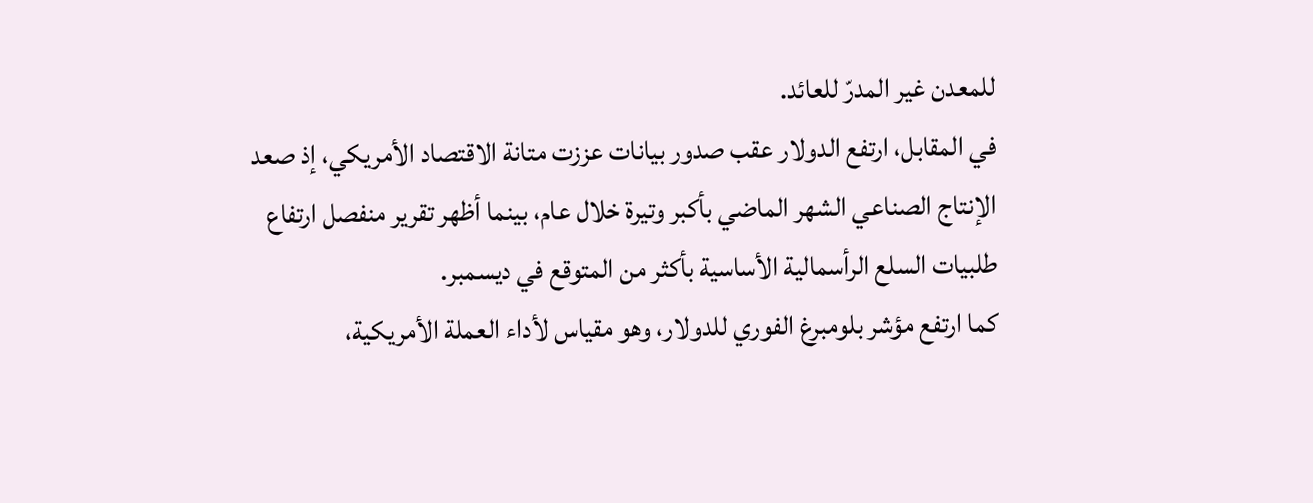للمعدن غير المدرّ للعائد.
في المقابل، ارتفع الدولار عقب صدور بيانات عززت متانة الاقتصاد الأمريكي، إذ صعد الإنتاج الصناعي الشهر الماضي بأكبر وتيرة خلال عام، بينما أظهر تقرير منفصل ارتفاع طلبيات السلع الرأسمالية الأساسية بأكثر من المتوقع في ديسمبر.
كما ارتفع مؤشر بلومبرغ الفوري للدولار، وهو مقياس لأداء العملة الأمريكية،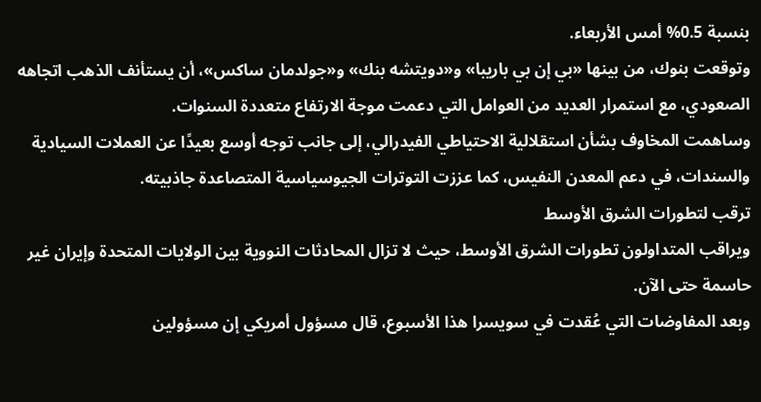بنسبة 0.5% أمس الأربعاء.
وتوقعت بنوك، من بينها «بي إن بي باريبا» و«دويتشه بنك» و«جولدمان ساكس»، أن يستأنف الذهب اتجاهه الصعودي، مع استمرار العديد من العوامل التي دعمت موجة الارتفاع متعددة السنوات.
وساهمت المخاوف بشأن استقلالية الاحتياطي الفيدرالي، إلى جانب توجه أوسع بعيدًا عن العملات السيادية والسندات، في دعم المعدن النفيس، كما عززت التوترات الجيوسياسية المتصاعدة جاذبيته.
ترقب لتطورات الشرق الأوسط
ويراقب المتداولون تطورات الشرق الأوسط، حيث لا تزال المحادثات النووية بين الولايات المتحدة وإيران غير حاسمة حتى الآن.
وبعد المفاوضات التي عُقدت في سويسرا هذا الأسبوع، قال مسؤول أمريكي إن مسؤولين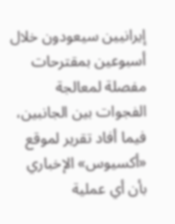إيرانيين سيعودون خلال أسبوعين بمقترحات مفصلة لمعالجة الفجوات بين الجانبين، فيما أفاد تقرير لموقع «أكسيوس» الإخباري بأن أي عملية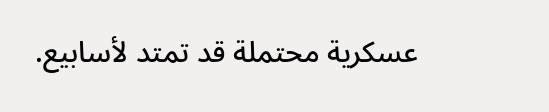عسكرية محتملة قد تمتد لأسابيع.